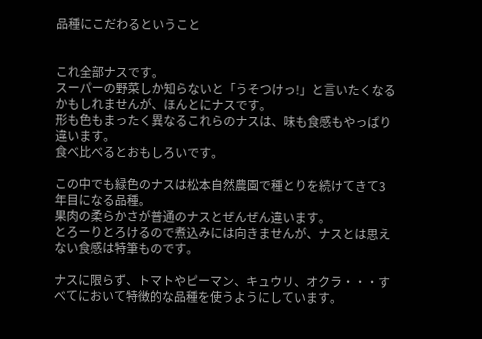品種にこだわるということ


これ全部ナスです。
スーパーの野菜しか知らないと「うそつけっ!」と言いたくなるかもしれませんが、ほんとにナスです。
形も色もまったく異なるこれらのナスは、味も食感もやっぱり違います。
食べ比べるとおもしろいです。

この中でも緑色のナスは松本自然農園で種とりを続けてきて3年目になる品種。
果肉の柔らかさが普通のナスとぜんぜん違います。
とろーりとろけるので煮込みには向きませんが、ナスとは思えない食感は特筆ものです。

ナスに限らず、トマトやピーマン、キュウリ、オクラ・・・すべてにおいて特徴的な品種を使うようにしています。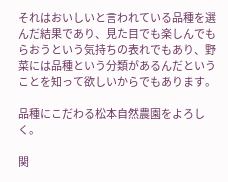それはおいしいと言われている品種を選んだ結果であり、見た目でも楽しんでもらおうという気持ちの表れでもあり、野菜には品種という分類があるんだということを知って欲しいからでもあります。

品種にこだわる松本自然農園をよろしく。

関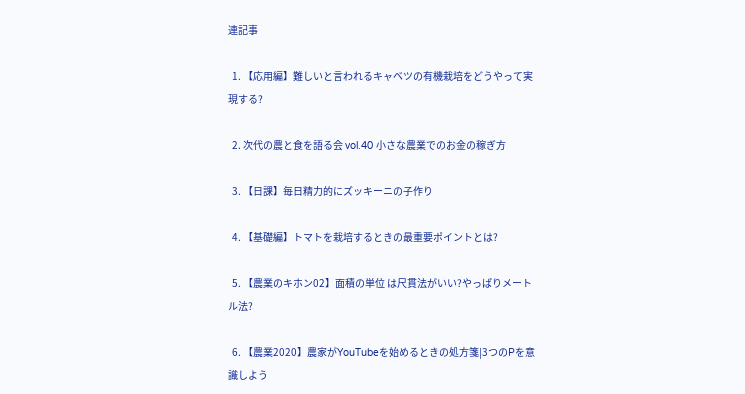連記事

  1. 【応用編】難しいと言われるキャベツの有機栽培をどうやって実現する?

  2. 次代の農と食を語る会 vol.40 小さな農業でのお金の稼ぎ方

  3. 【日課】毎日精力的にズッキーニの子作り

  4. 【基礎編】トマトを栽培するときの最重要ポイントとは?

  5. 【農業のキホン02】面積の単位 は尺貫法がいい?やっぱりメートル法?

  6. 【農業2020】農家がYouTubeを始めるときの処方箋|3つのPを意識しよう